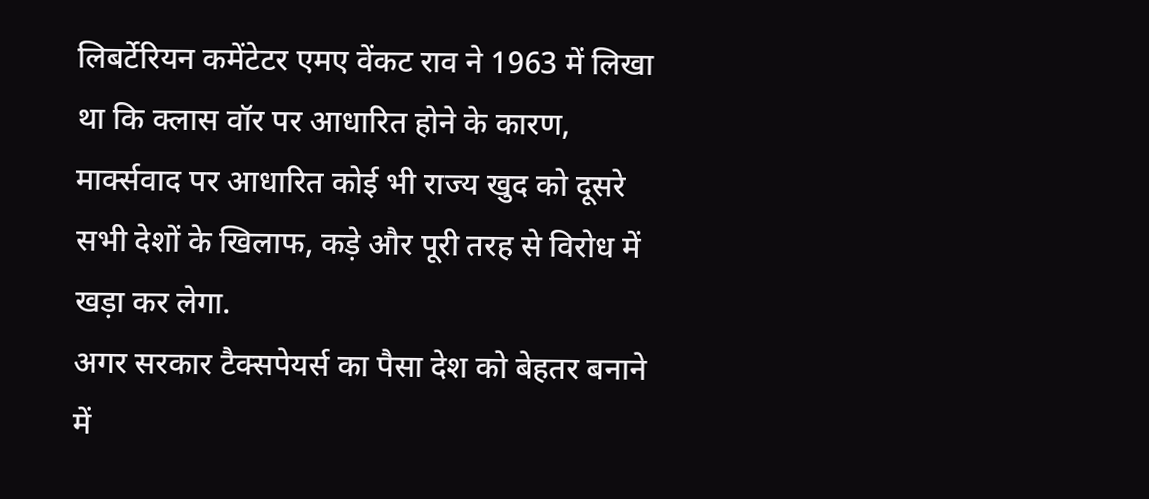लिबर्टेरियन कमेंटेटर एमए वेंकट राव ने 1963 में लिखा था कि क्लास वॉर पर आधारित होने के कारण, मार्क्सवाद पर आधारित कोई भी राज्य खुद को दूसरे सभी देशों के खिलाफ, कड़े और पूरी तरह से विरोध में खड़ा कर लेगा.
अगर सरकार टैक्सपेयर्स का पैसा देश को बेहतर बनाने में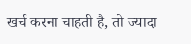खर्च करना चाहती है, तो ज्यादा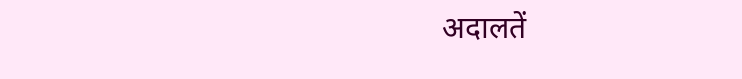अदालतें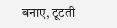बनाए, टूटती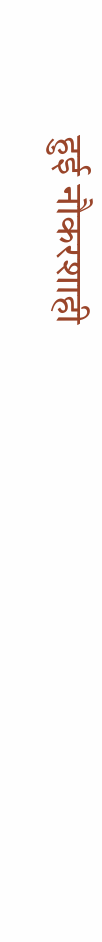हुई नौकरशाही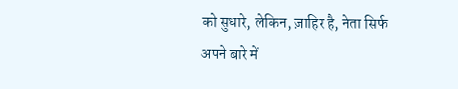को सुधारे, लेकिन, ज़ाहिर है, नेता सिर्फ अपने बारे में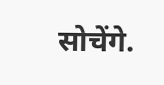सोचेंगे.